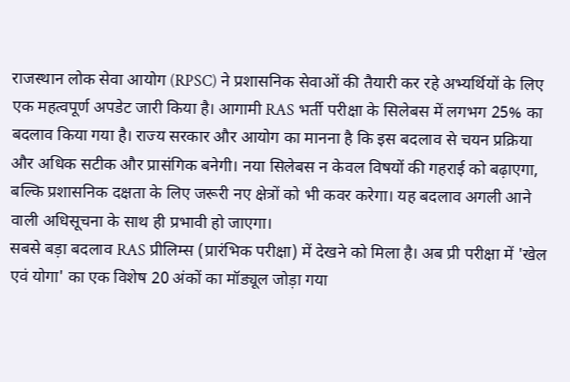राजस्थान लोक सेवा आयोग (RPSC) ने प्रशासनिक सेवाओं की तैयारी कर रहे अभ्यर्थियों के लिए एक महत्वपूर्ण अपडेट जारी किया है। आगामी RAS भर्ती परीक्षा के सिलेबस में लगभग 25% का बदलाव किया गया है। राज्य सरकार और आयोग का मानना है कि इस बदलाव से चयन प्रक्रिया और अधिक सटीक और प्रासंगिक बनेगी। नया सिलेबस न केवल विषयों की गहराई को बढ़ाएगा, बल्कि प्रशासनिक दक्षता के लिए जरूरी नए क्षेत्रों को भी कवर करेगा। यह बदलाव अगली आने वाली अधिसूचना के साथ ही प्रभावी हो जाएगा।
सबसे बड़ा बदलाव RAS प्रीलिम्स (प्रारंभिक परीक्षा) में देखने को मिला है। अब प्री परीक्षा में 'खेल एवं योगा' का एक विशेष 20 अंकों का मॉड्यूल जोड़ा गया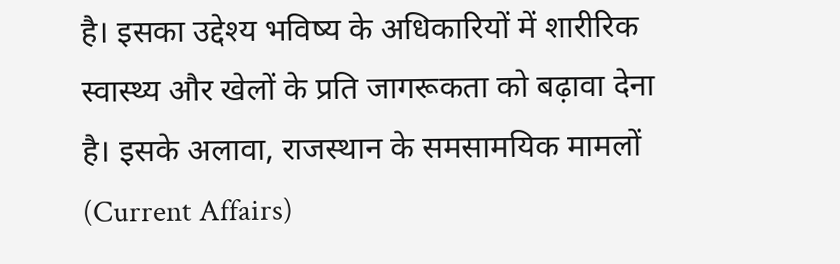है। इसका उद्देश्य भविष्य के अधिकारियों में शारीरिक स्वास्थ्य और खेलों के प्रति जागरूकता को बढ़ावा देना है। इसके अलावा, राजस्थान के समसामयिक मामलों (Current Affairs)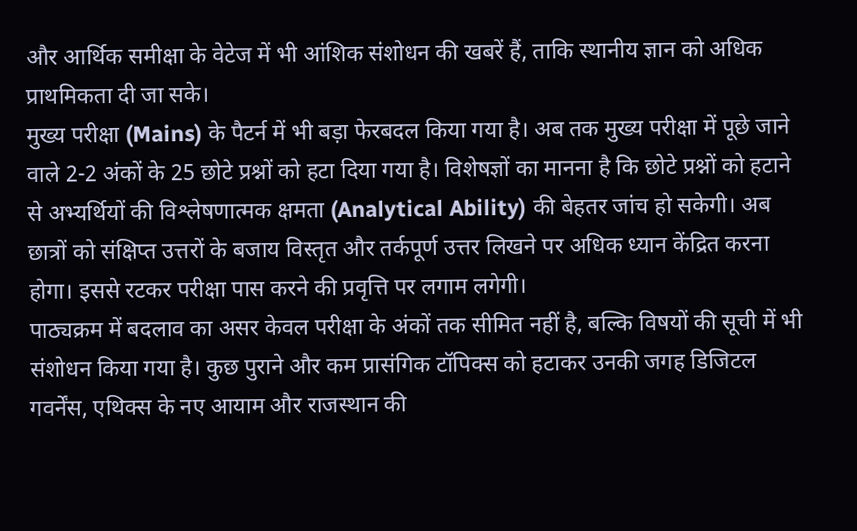और आर्थिक समीक्षा के वेटेज में भी आंशिक संशोधन की खबरें हैं, ताकि स्थानीय ज्ञान को अधिक प्राथमिकता दी जा सके।
मुख्य परीक्षा (Mains) के पैटर्न में भी बड़ा फेरबदल किया गया है। अब तक मुख्य परीक्षा में पूछे जाने वाले 2-2 अंकों के 25 छोटे प्रश्नों को हटा दिया गया है। विशेषज्ञों का मानना है कि छोटे प्रश्नों को हटाने से अभ्यर्थियों की विश्लेषणात्मक क्षमता (Analytical Ability) की बेहतर जांच हो सकेगी। अब छात्रों को संक्षिप्त उत्तरों के बजाय विस्तृत और तर्कपूर्ण उत्तर लिखने पर अधिक ध्यान केंद्रित करना होगा। इससे रटकर परीक्षा पास करने की प्रवृत्ति पर लगाम लगेगी।
पाठ्यक्रम में बदलाव का असर केवल परीक्षा के अंकों तक सीमित नहीं है, बल्कि विषयों की सूची में भी संशोधन किया गया है। कुछ पुराने और कम प्रासंगिक टॉपिक्स को हटाकर उनकी जगह डिजिटल गवर्नेंस, एथिक्स के नए आयाम और राजस्थान की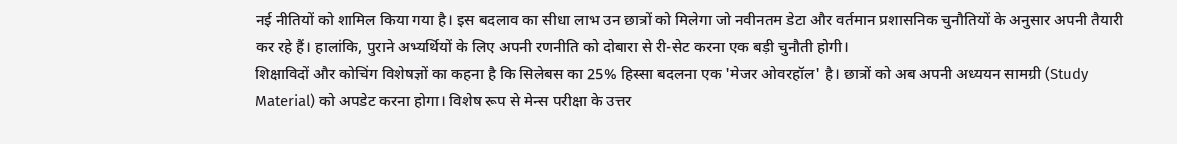नई नीतियों को शामिल किया गया है। इस बदलाव का सीधा लाभ उन छात्रों को मिलेगा जो नवीनतम डेटा और वर्तमान प्रशासनिक चुनौतियों के अनुसार अपनी तैयारी कर रहे हैं। हालांकि, पुराने अभ्यर्थियों के लिए अपनी रणनीति को दोबारा से री-सेट करना एक बड़ी चुनौती होगी।
शिक्षाविदों और कोचिंग विशेषज्ञों का कहना है कि सिलेबस का 25% हिस्सा बदलना एक 'मेजर ओवरहॉल' है। छात्रों को अब अपनी अध्ययन सामग्री (Study Material) को अपडेट करना होगा। विशेष रूप से मेन्स परीक्षा के उत्तर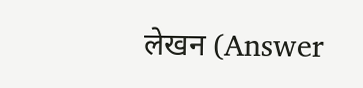लेखन (Answer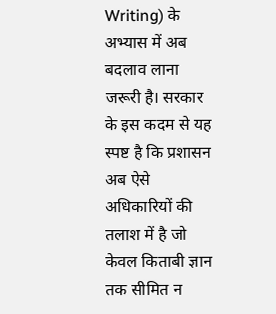Writing) के अभ्यास में अब बदलाव लाना जरूरी है। सरकार के इस कदम से यह स्पष्ट है कि प्रशासन अब ऐसे अधिकारियों की तलाश में है जो केवल किताबी ज्ञान तक सीमित न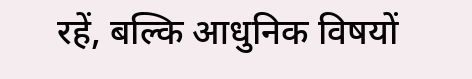रहें, बल्कि आधुनिक विषयों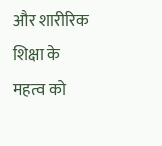और शारीरिक शिक्षा के महत्व को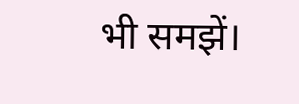भी समझें।